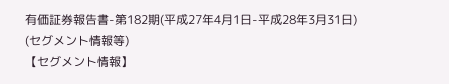有価証券報告書-第182期(平成27年4月1日-平成28年3月31日)
(セグメント情報等)
【セグメント情報】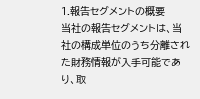1.報告セグメントの概要
当社の報告セグメントは、当社の構成単位のうち分離された財務情報が入手可能であり、取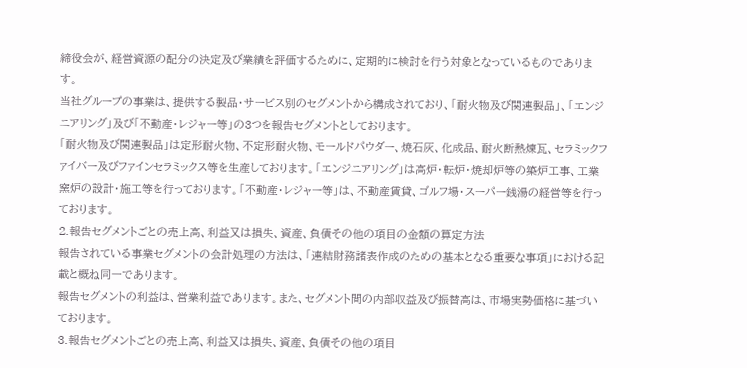締役会が、経営資源の配分の決定及び業績を評価するために、定期的に検討を行う対象となっているものであります。
当社グループの事業は、提供する製品・サービス別のセグメントから構成されており、「耐火物及び関連製品」、「エンジニアリング」及び「不動産・レジャー等」の3つを報告セグメントとしております。
「耐火物及び関連製品」は定形耐火物、不定形耐火物、モールドパウダー、焼石灰、化成品、耐火断熱煉瓦、セラミックファイバー及びファインセラミックス等を生産しております。「エンジニアリング」は高炉・転炉・焼却炉等の築炉工事、工業窯炉の設計・施工等を行っております。「不動産・レジャー等」は、不動産賃貸、ゴルフ場・スーパー銭湯の経営等を行っております。
2.報告セグメントごとの売上高、利益又は損失、資産、負債その他の項目の金額の算定方法
報告されている事業セグメントの会計処理の方法は、「連結財務諸表作成のための基本となる重要な事項」における記載と概ね同一であります。
報告セグメントの利益は、営業利益であります。また、セグメント間の内部収益及び振替高は、市場実勢価格に基づいております。
3.報告セグメントごとの売上高、利益又は損失、資産、負債その他の項目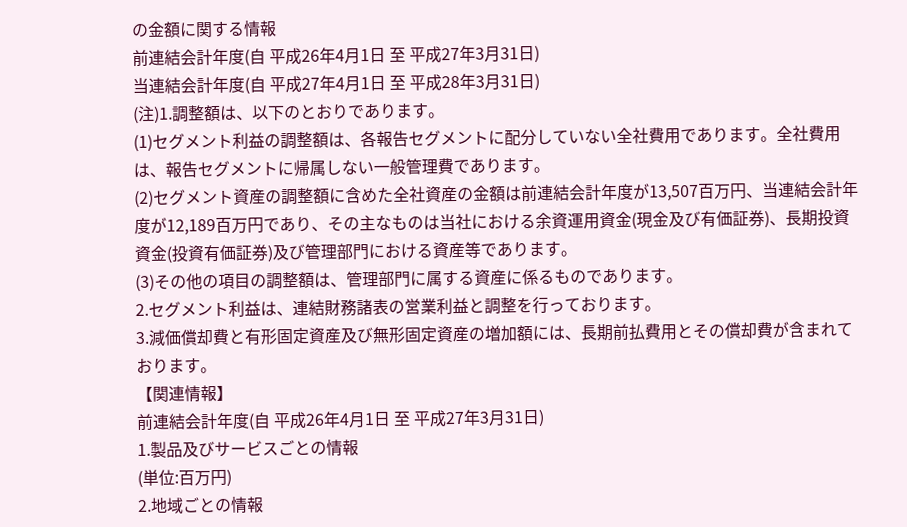の金額に関する情報
前連結会計年度(自 平成26年4月1日 至 平成27年3月31日)
当連結会計年度(自 平成27年4月1日 至 平成28年3月31日)
(注)1.調整額は、以下のとおりであります。
(1)セグメント利益の調整額は、各報告セグメントに配分していない全社費用であります。全社費用は、報告セグメントに帰属しない一般管理費であります。
(2)セグメント資産の調整額に含めた全社資産の金額は前連結会計年度が13,507百万円、当連結会計年度が12,189百万円であり、その主なものは当社における余資運用資金(現金及び有価証券)、長期投資資金(投資有価証券)及び管理部門における資産等であります。
(3)その他の項目の調整額は、管理部門に属する資産に係るものであります。
2.セグメント利益は、連結財務諸表の営業利益と調整を行っております。
3.減価償却費と有形固定資産及び無形固定資産の増加額には、長期前払費用とその償却費が含まれております。
【関連情報】
前連結会計年度(自 平成26年4月1日 至 平成27年3月31日)
1.製品及びサービスごとの情報
(単位:百万円)
2.地域ごとの情報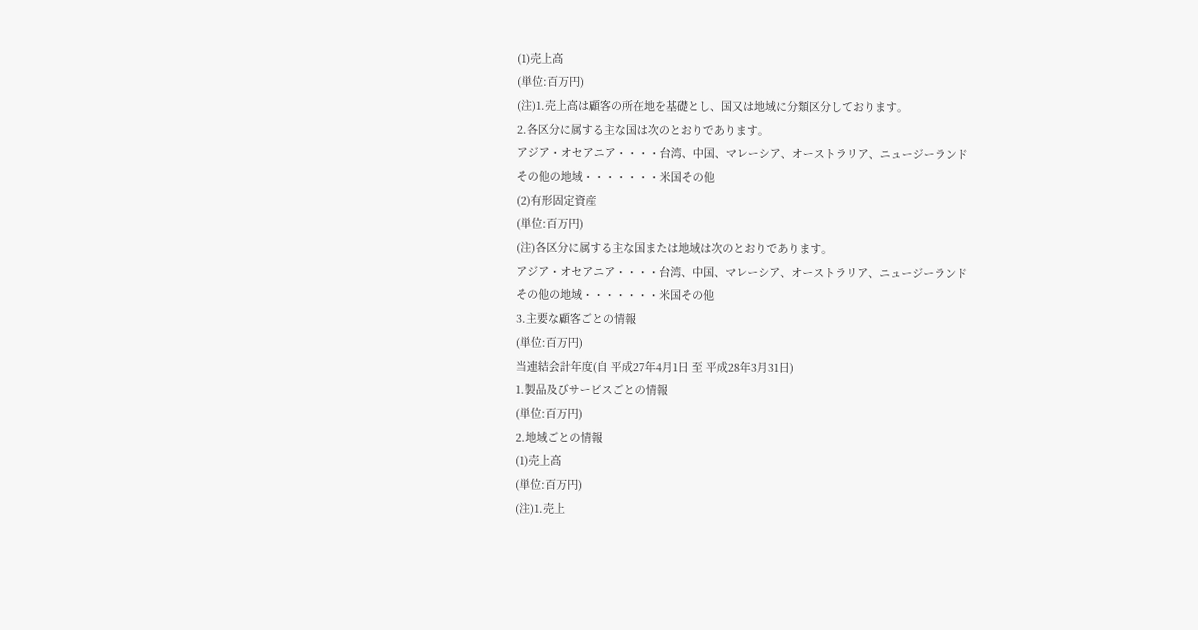(1)売上高
(単位:百万円)
(注)1.売上高は顧客の所在地を基礎とし、国又は地域に分類区分しております。
2.各区分に属する主な国は次のとおりであります。
アジア・オセアニア・・・・台湾、中国、マレーシア、オーストラリア、ニュージーランド
その他の地域・・・・・・・米国その他
(2)有形固定資産
(単位:百万円)
(注)各区分に属する主な国または地域は次のとおりであります。
アジア・オセアニア・・・・台湾、中国、マレーシア、オーストラリア、ニュージーランド
その他の地域・・・・・・・米国その他
3.主要な顧客ごとの情報
(単位:百万円)
当連結会計年度(自 平成27年4月1日 至 平成28年3月31日)
1.製品及びサービスごとの情報
(単位:百万円)
2.地域ごとの情報
(1)売上高
(単位:百万円)
(注)1.売上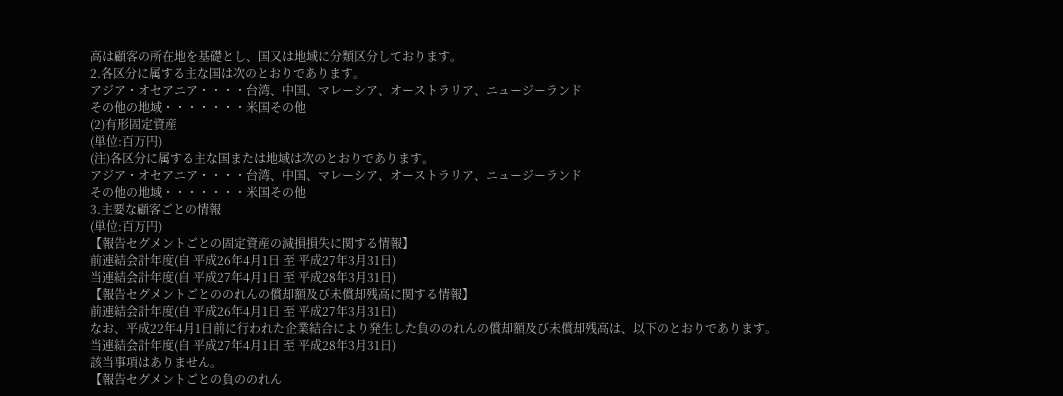高は顧客の所在地を基礎とし、国又は地域に分類区分しております。
2.各区分に属する主な国は次のとおりであります。
アジア・オセアニア・・・・台湾、中国、マレーシア、オーストラリア、ニュージーランド
その他の地域・・・・・・・米国その他
(2)有形固定資産
(単位:百万円)
(注)各区分に属する主な国または地域は次のとおりであります。
アジア・オセアニア・・・・台湾、中国、マレーシア、オーストラリア、ニュージーランド
その他の地域・・・・・・・米国その他
3.主要な顧客ごとの情報
(単位:百万円)
【報告セグメントごとの固定資産の減損損失に関する情報】
前連結会計年度(自 平成26年4月1日 至 平成27年3月31日)
当連結会計年度(自 平成27年4月1日 至 平成28年3月31日)
【報告セグメントごとののれんの償却額及び未償却残高に関する情報】
前連結会計年度(自 平成26年4月1日 至 平成27年3月31日)
なお、平成22年4月1日前に行われた企業結合により発生した負ののれんの償却額及び未償却残高は、以下のとおりであります。
当連結会計年度(自 平成27年4月1日 至 平成28年3月31日)
該当事項はありません。
【報告セグメントごとの負ののれん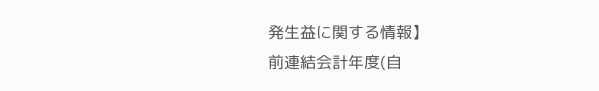発生益に関する情報】
前連結会計年度(自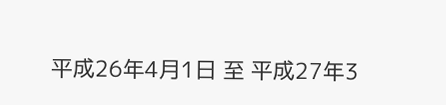平成26年4月1日 至 平成27年3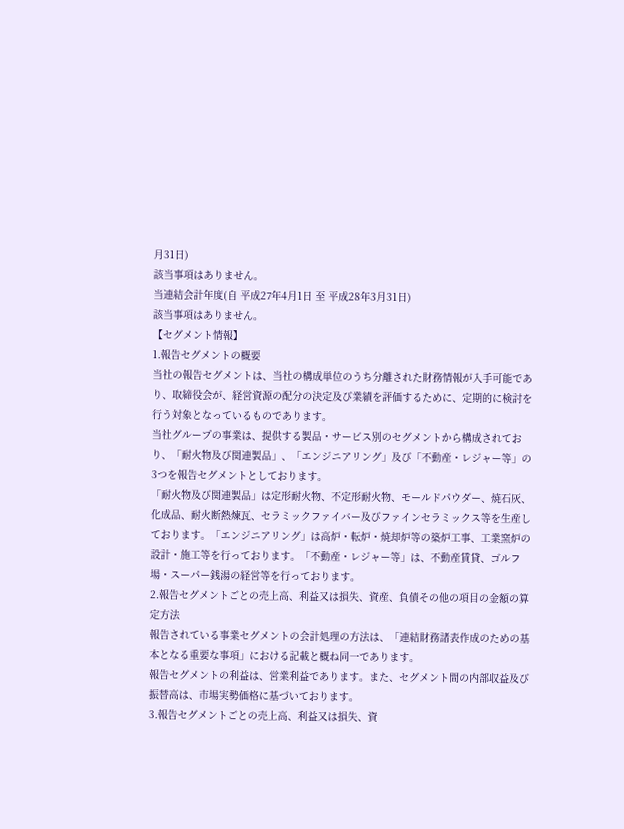月31日)
該当事項はありません。
当連結会計年度(自 平成27年4月1日 至 平成28年3月31日)
該当事項はありません。
【セグメント情報】
1.報告セグメントの概要
当社の報告セグメントは、当社の構成単位のうち分離された財務情報が入手可能であり、取締役会が、経営資源の配分の決定及び業績を評価するために、定期的に検討を行う対象となっているものであります。
当社グループの事業は、提供する製品・サービス別のセグメントから構成されており、「耐火物及び関連製品」、「エンジニアリング」及び「不動産・レジャー等」の3つを報告セグメントとしております。
「耐火物及び関連製品」は定形耐火物、不定形耐火物、モールドパウダー、焼石灰、化成品、耐火断熱煉瓦、セラミックファイバー及びファインセラミックス等を生産しております。「エンジニアリング」は高炉・転炉・焼却炉等の築炉工事、工業窯炉の設計・施工等を行っております。「不動産・レジャー等」は、不動産賃貸、ゴルフ場・スーパー銭湯の経営等を行っております。
2.報告セグメントごとの売上高、利益又は損失、資産、負債その他の項目の金額の算定方法
報告されている事業セグメントの会計処理の方法は、「連結財務諸表作成のための基本となる重要な事項」における記載と概ね同一であります。
報告セグメントの利益は、営業利益であります。また、セグメント間の内部収益及び振替高は、市場実勢価格に基づいております。
3.報告セグメントごとの売上高、利益又は損失、資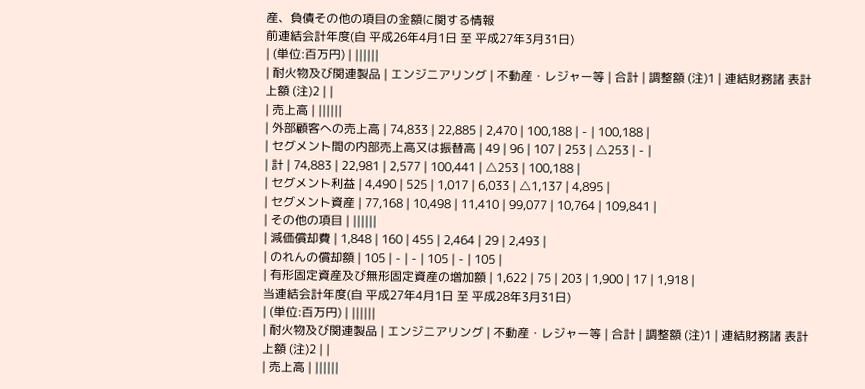産、負債その他の項目の金額に関する情報
前連結会計年度(自 平成26年4月1日 至 平成27年3月31日)
| (単位:百万円) | ||||||
| 耐火物及び関連製品 | エンジニアリング | 不動産・レジャー等 | 合計 | 調整額 (注)1 | 連結財務諸 表計上額 (注)2 | |
| 売上高 | ||||||
| 外部顧客への売上高 | 74,833 | 22,885 | 2,470 | 100,188 | - | 100,188 |
| セグメント間の内部売上高又は振替高 | 49 | 96 | 107 | 253 | △253 | - |
| 計 | 74,883 | 22,981 | 2,577 | 100,441 | △253 | 100,188 |
| セグメント利益 | 4,490 | 525 | 1,017 | 6,033 | △1,137 | 4,895 |
| セグメント資産 | 77,168 | 10,498 | 11,410 | 99,077 | 10,764 | 109,841 |
| その他の項目 | ||||||
| 減価償却費 | 1,848 | 160 | 455 | 2,464 | 29 | 2,493 |
| のれんの償却額 | 105 | - | - | 105 | - | 105 |
| 有形固定資産及び無形固定資産の増加額 | 1,622 | 75 | 203 | 1,900 | 17 | 1,918 |
当連結会計年度(自 平成27年4月1日 至 平成28年3月31日)
| (単位:百万円) | ||||||
| 耐火物及び関連製品 | エンジニアリング | 不動産・レジャー等 | 合計 | 調整額 (注)1 | 連結財務諸 表計上額 (注)2 | |
| 売上高 | ||||||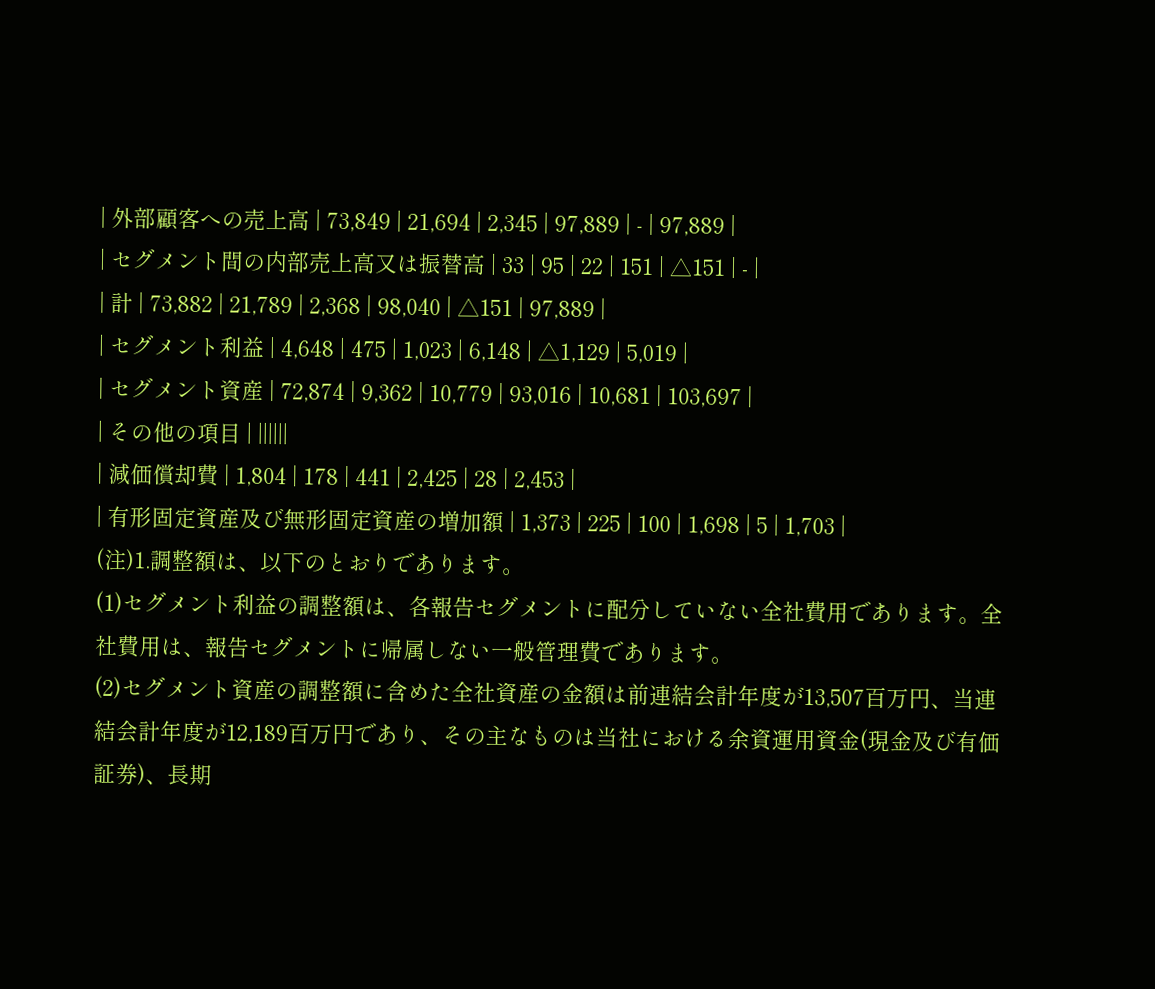| 外部顧客への売上高 | 73,849 | 21,694 | 2,345 | 97,889 | - | 97,889 |
| セグメント間の内部売上高又は振替高 | 33 | 95 | 22 | 151 | △151 | - |
| 計 | 73,882 | 21,789 | 2,368 | 98,040 | △151 | 97,889 |
| セグメント利益 | 4,648 | 475 | 1,023 | 6,148 | △1,129 | 5,019 |
| セグメント資産 | 72,874 | 9,362 | 10,779 | 93,016 | 10,681 | 103,697 |
| その他の項目 | ||||||
| 減価償却費 | 1,804 | 178 | 441 | 2,425 | 28 | 2,453 |
| 有形固定資産及び無形固定資産の増加額 | 1,373 | 225 | 100 | 1,698 | 5 | 1,703 |
(注)1.調整額は、以下のとおりであります。
(1)セグメント利益の調整額は、各報告セグメントに配分していない全社費用であります。全社費用は、報告セグメントに帰属しない一般管理費であります。
(2)セグメント資産の調整額に含めた全社資産の金額は前連結会計年度が13,507百万円、当連結会計年度が12,189百万円であり、その主なものは当社における余資運用資金(現金及び有価証券)、長期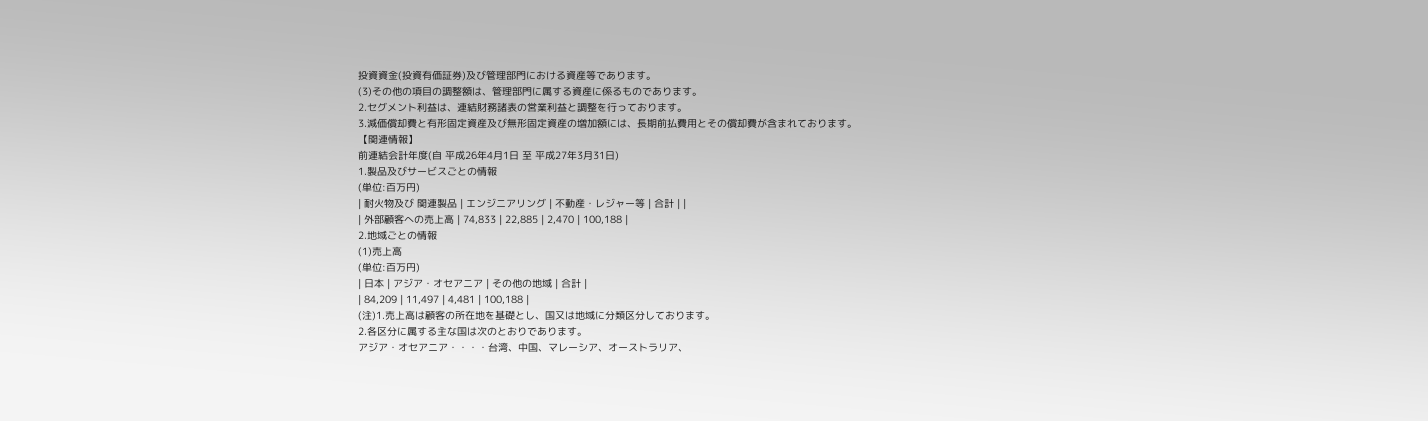投資資金(投資有価証券)及び管理部門における資産等であります。
(3)その他の項目の調整額は、管理部門に属する資産に係るものであります。
2.セグメント利益は、連結財務諸表の営業利益と調整を行っております。
3.減価償却費と有形固定資産及び無形固定資産の増加額には、長期前払費用とその償却費が含まれております。
【関連情報】
前連結会計年度(自 平成26年4月1日 至 平成27年3月31日)
1.製品及びサービスごとの情報
(単位:百万円)
| 耐火物及び 関連製品 | エンジニアリング | 不動産・レジャー等 | 合計 | |
| 外部顧客への売上高 | 74,833 | 22,885 | 2,470 | 100,188 |
2.地域ごとの情報
(1)売上高
(単位:百万円)
| 日本 | アジア・オセアニア | その他の地域 | 合計 |
| 84,209 | 11,497 | 4,481 | 100,188 |
(注)1.売上高は顧客の所在地を基礎とし、国又は地域に分類区分しております。
2.各区分に属する主な国は次のとおりであります。
アジア・オセアニア・・・・台湾、中国、マレーシア、オーストラリア、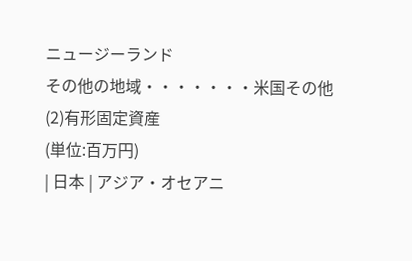ニュージーランド
その他の地域・・・・・・・米国その他
(2)有形固定資産
(単位:百万円)
| 日本 | アジア・オセアニ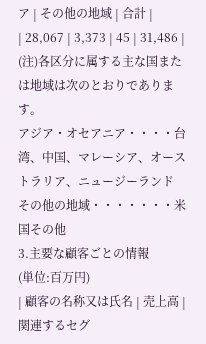ア | その他の地域 | 合計 |
| 28,067 | 3,373 | 45 | 31,486 |
(注)各区分に属する主な国または地域は次のとおりであります。
アジア・オセアニア・・・・台湾、中国、マレーシア、オーストラリア、ニュージーランド
その他の地域・・・・・・・米国その他
3.主要な顧客ごとの情報
(単位:百万円)
| 顧客の名称又は氏名 | 売上高 | 関連するセグ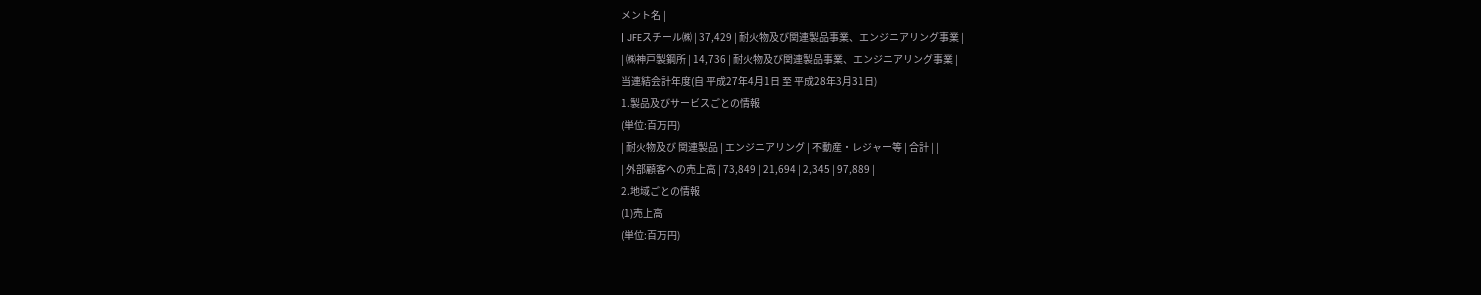メント名 |
| JFEスチール㈱ | 37,429 | 耐火物及び関連製品事業、エンジニアリング事業 |
| ㈱神戸製鋼所 | 14,736 | 耐火物及び関連製品事業、エンジニアリング事業 |
当連結会計年度(自 平成27年4月1日 至 平成28年3月31日)
1.製品及びサービスごとの情報
(単位:百万円)
| 耐火物及び 関連製品 | エンジニアリング | 不動産・レジャー等 | 合計 | |
| 外部顧客への売上高 | 73,849 | 21,694 | 2,345 | 97,889 |
2.地域ごとの情報
(1)売上高
(単位:百万円)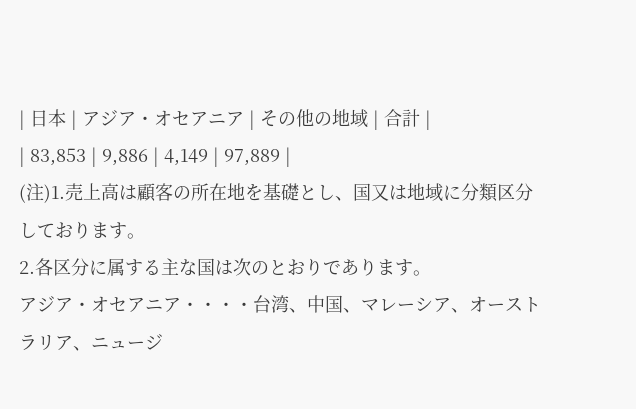| 日本 | アジア・オセアニア | その他の地域 | 合計 |
| 83,853 | 9,886 | 4,149 | 97,889 |
(注)1.売上高は顧客の所在地を基礎とし、国又は地域に分類区分しております。
2.各区分に属する主な国は次のとおりであります。
アジア・オセアニア・・・・台湾、中国、マレーシア、オーストラリア、ニュージ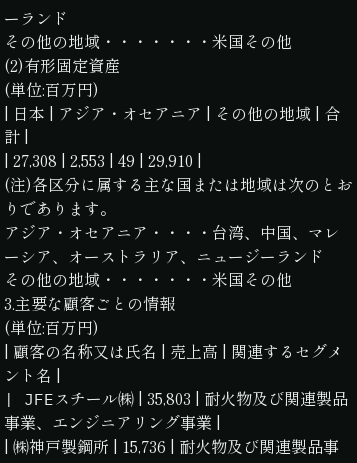ーランド
その他の地域・・・・・・・米国その他
(2)有形固定資産
(単位:百万円)
| 日本 | アジア・オセアニア | その他の地域 | 合計 |
| 27,308 | 2,553 | 49 | 29,910 |
(注)各区分に属する主な国または地域は次のとおりであります。
アジア・オセアニア・・・・台湾、中国、マレーシア、オーストラリア、ニュージーランド
その他の地域・・・・・・・米国その他
3.主要な顧客ごとの情報
(単位:百万円)
| 顧客の名称又は氏名 | 売上高 | 関連するセグメント名 |
| JFEスチール㈱ | 35,803 | 耐火物及び関連製品事業、エンジニアリング事業 |
| ㈱神戸製鋼所 | 15,736 | 耐火物及び関連製品事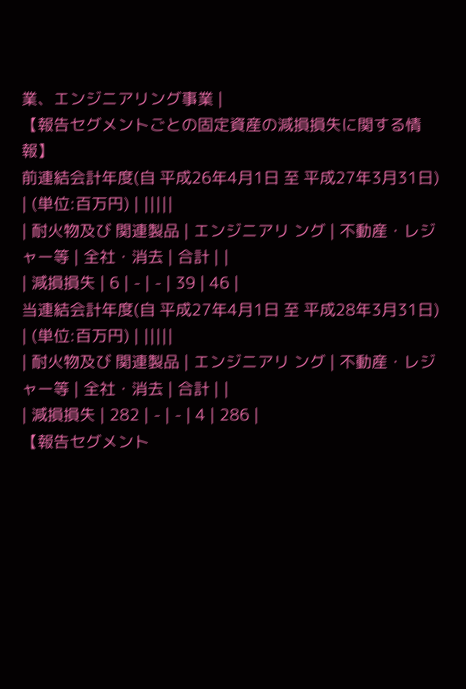業、エンジニアリング事業 |
【報告セグメントごとの固定資産の減損損失に関する情報】
前連結会計年度(自 平成26年4月1日 至 平成27年3月31日)
| (単位:百万円) | |||||
| 耐火物及び 関連製品 | エンジニアリ ング | 不動産・レジ ャー等 | 全社・消去 | 合計 | |
| 減損損失 | 6 | - | - | 39 | 46 |
当連結会計年度(自 平成27年4月1日 至 平成28年3月31日)
| (単位:百万円) | |||||
| 耐火物及び 関連製品 | エンジニアリ ング | 不動産・レジ ャー等 | 全社・消去 | 合計 | |
| 減損損失 | 282 | - | - | 4 | 286 |
【報告セグメント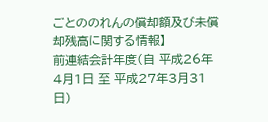ごとののれんの償却額及び未償却残高に関する情報】
前連結会計年度(自 平成26年4月1日 至 平成27年3月31日)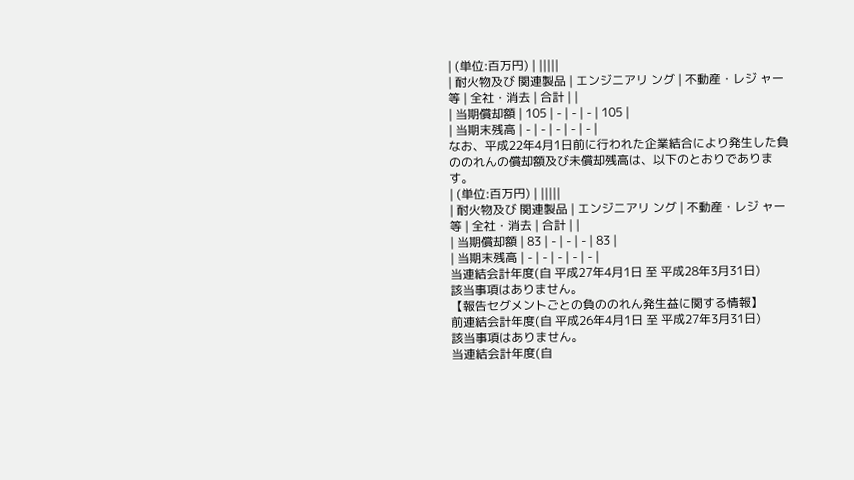| (単位:百万円) | |||||
| 耐火物及び 関連製品 | エンジニアリ ング | 不動産・レジ ャー等 | 全社・消去 | 合計 | |
| 当期償却額 | 105 | - | - | - | 105 |
| 当期末残高 | - | - | - | - | - |
なお、平成22年4月1日前に行われた企業結合により発生した負ののれんの償却額及び未償却残高は、以下のとおりであります。
| (単位:百万円) | |||||
| 耐火物及び 関連製品 | エンジニアリ ング | 不動産・レジ ャー等 | 全社・消去 | 合計 | |
| 当期償却額 | 83 | - | - | - | 83 |
| 当期末残高 | - | - | - | - | - |
当連結会計年度(自 平成27年4月1日 至 平成28年3月31日)
該当事項はありません。
【報告セグメントごとの負ののれん発生益に関する情報】
前連結会計年度(自 平成26年4月1日 至 平成27年3月31日)
該当事項はありません。
当連結会計年度(自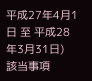平成27年4月1日 至 平成28年3月31日)
該当事項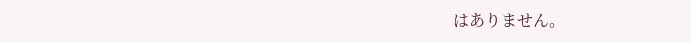はありません。